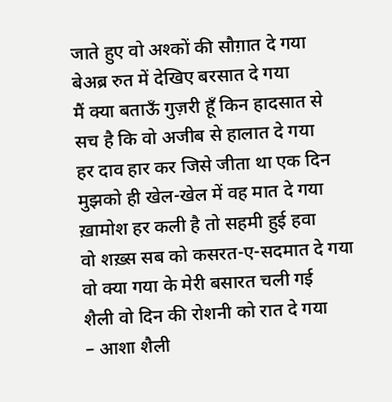जाते हुए वो अश्कों की सौग़ात दे गया
बेअब्र रुत में देखिए बरसात दे गया
मैं क्या बताऊँ गुज़री हूँ किन हादसात से
सच है कि वो अजीब से हालात दे गया
हर दाव हार कर जिसे जीता था एक दिन
मुझको ही खेल-खेल में वह मात दे गया
ख़ामोश हर कली है तो सहमी हुई हवा
वो शख़्स सब को कसरत-ए-सदमात दे गया
वो क्या गया के मेरी बसारत चली गई
शैली वो दिन की रोशनी को रात दे गया
– आशा शैली